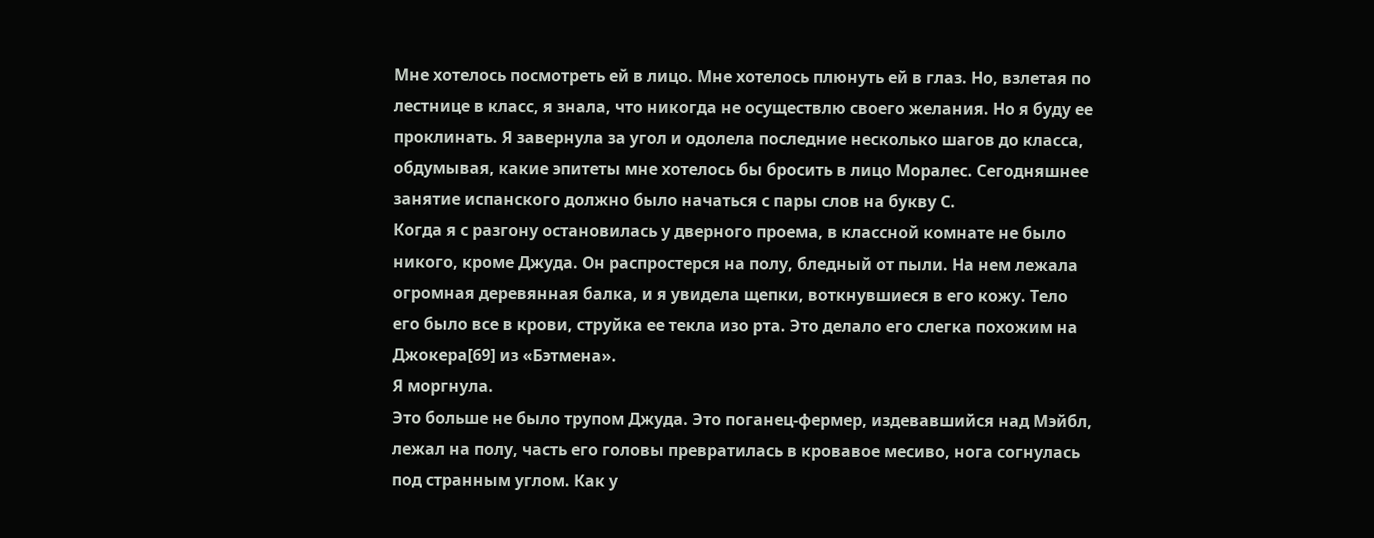Мне хотелось посмотреть ей в лицо. Мне хотелось плюнуть ей в глаз. Но, взлетая по лестнице в класс, я знала, что никогда не осуществлю своего желания. Но я буду ее проклинать. Я завернула за угол и одолела последние несколько шагов до класса, обдумывая, какие эпитеты мне хотелось бы бросить в лицо Моралес. Сегодняшнее занятие испанского должно было начаться с пары слов на букву С.
Когда я с разгону остановилась у дверного проема, в классной комнате не было никого, кроме Джуда. Он распростерся на полу, бледный от пыли. На нем лежала огромная деревянная балка, и я увидела щепки, воткнувшиеся в его кожу. Тело его было все в крови, струйка ее текла изо рта. Это делало его слегка похожим на Джокера[69] из «Бэтмена».
Я моргнула.
Это больше не было трупом Джуда. Это поганец-фермер, издевавшийся над Мэйбл, лежал на полу, часть его головы превратилась в кровавое месиво, нога согнулась под странным углом. Как у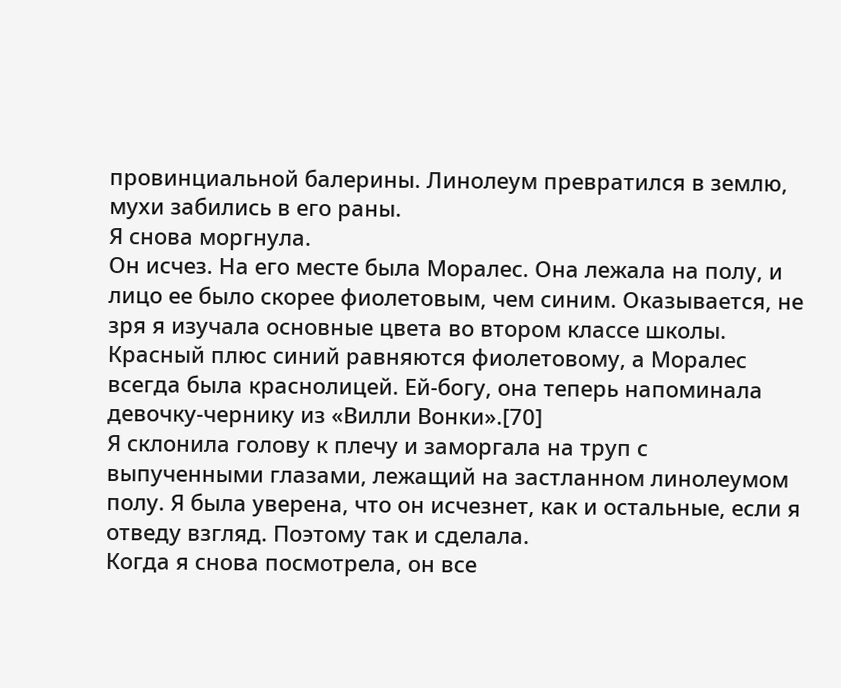провинциальной балерины. Линолеум превратился в землю, мухи забились в его раны.
Я снова моргнула.
Он исчез. На его месте была Моралес. Она лежала на полу, и лицо ее было скорее фиолетовым, чем синим. Оказывается, не зря я изучала основные цвета во втором классе школы. Красный плюс синий равняются фиолетовому, а Моралес всегда была краснолицей. Ей-богу, она теперь напоминала девочку-чернику из «Вилли Вонки».[70]
Я склонила голову к плечу и заморгала на труп с выпученными глазами, лежащий на застланном линолеумом полу. Я была уверена, что он исчезнет, как и остальные, если я отведу взгляд. Поэтому так и сделала.
Когда я снова посмотрела, он все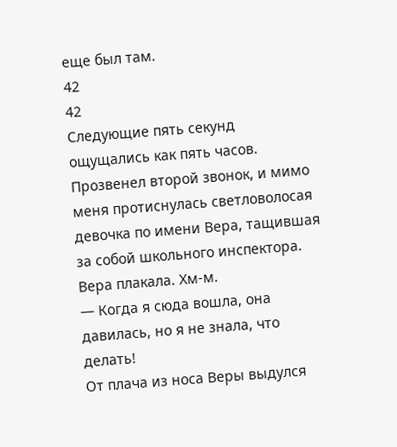еще был там.
42
42
Следующие пять секунд ощущались как пять часов. Прозвенел второй звонок, и мимо меня протиснулась светловолосая девочка по имени Вера, тащившая за собой школьного инспектора. Вера плакала. Хм-м.
— Когда я сюда вошла, она давилась, но я не знала, что делать!
От плача из носа Веры выдулся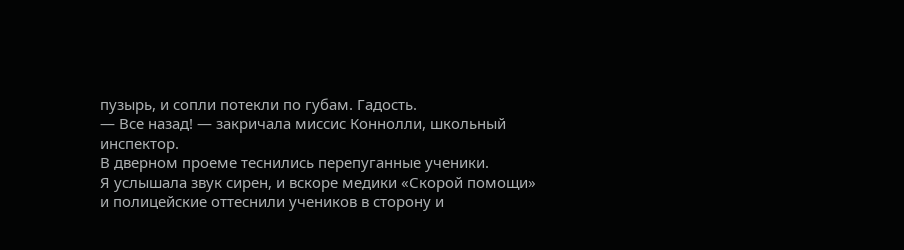пузырь, и сопли потекли по губам. Гадость.
— Все назад! — закричала миссис Коннолли, школьный инспектор.
В дверном проеме теснились перепуганные ученики.
Я услышала звук сирен, и вскоре медики «Скорой помощи» и полицейские оттеснили учеников в сторону и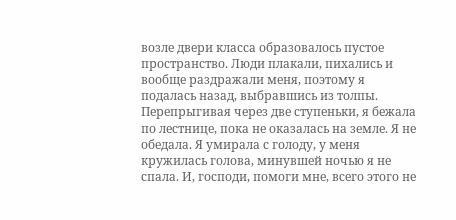возле двери класса образовалось пустое пространство. Люди плакали, пихались и вообще раздражали меня, поэтому я подалась назад, выбравшись из толпы. Перепрыгивая через две ступеньки, я бежала по лестнице, пока не оказалась на земле. Я не обедала. Я умирала с голоду, у меня кружилась голова, минувшей ночью я не спала. И, господи, помоги мне, всего этого не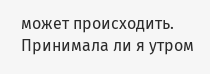может происходить. Принимала ли я утром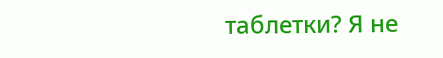таблетки? Я не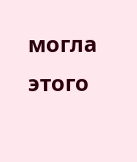могла этого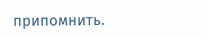припомнить.